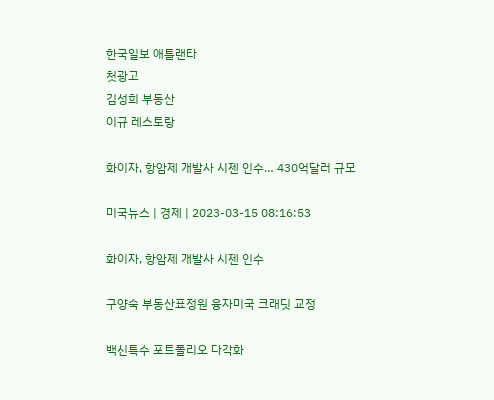한국일보 애틀랜타
첫광고
김성희 부동산
이규 레스토랑

화이자, 항암제 개발사 시젠 인수… 430억달러 규모

미국뉴스 | 경제 | 2023-03-15 08:16:53

화이자, 항암제 개발사 시젠 인수

구양숙 부동산표정원 융자미국 크래딧 교정

백신특수 포트폴리오 다각화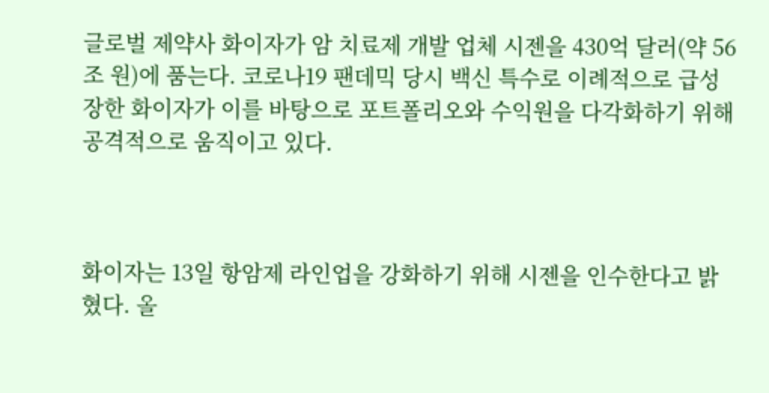글로벌 제약사 화이자가 암 치료제 개발 업체 시젠을 430억 달러(약 56조 원)에 품는다. 코로나19 팬데믹 당시 백신 특수로 이례적으로 급성장한 화이자가 이를 바탕으로 포트폴리오와 수익원을 다각화하기 위해 공격적으로 움직이고 있다.



화이자는 13일 항암제 라인업을 강화하기 위해 시젠을 인수한다고 밝혔다. 올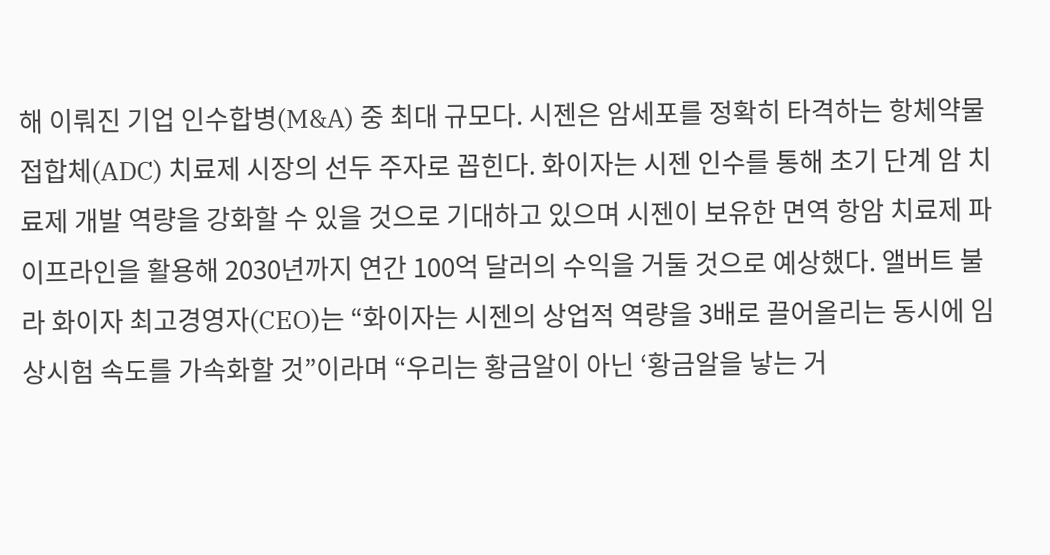해 이뤄진 기업 인수합병(M&A) 중 최대 규모다. 시젠은 암세포를 정확히 타격하는 항체약물접합체(ADC) 치료제 시장의 선두 주자로 꼽힌다. 화이자는 시젠 인수를 통해 초기 단계 암 치료제 개발 역량을 강화할 수 있을 것으로 기대하고 있으며 시젠이 보유한 면역 항암 치료제 파이프라인을 활용해 2030년까지 연간 100억 달러의 수익을 거둘 것으로 예상했다. 앨버트 불라 화이자 최고경영자(CEO)는 “화이자는 시젠의 상업적 역량을 3배로 끌어올리는 동시에 임상시험 속도를 가속화할 것”이라며 “우리는 황금알이 아닌 ‘황금알을 낳는 거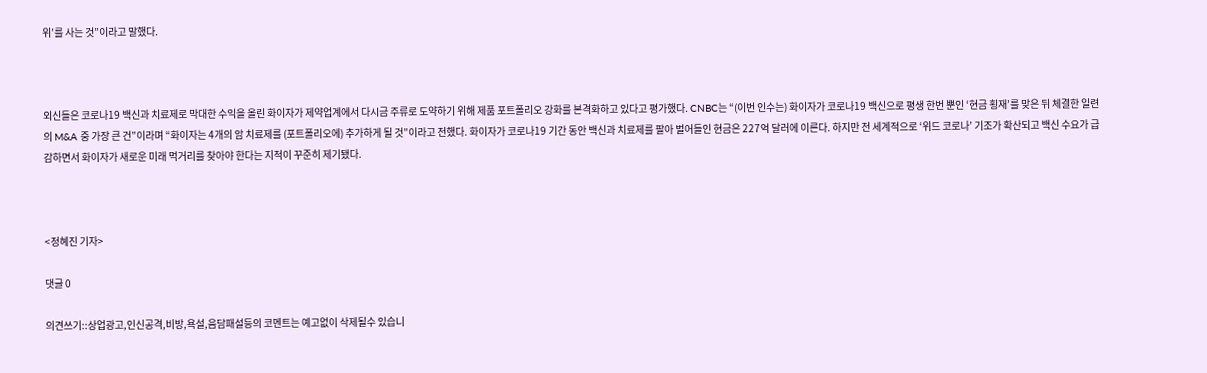위’를 사는 것”이라고 말했다.



외신들은 코로나19 백신과 치료제로 막대한 수익을 올린 화이자가 제약업계에서 다시금 주류로 도약하기 위해 제품 포트폴리오 강화를 본격화하고 있다고 평가했다. CNBC는 “(이번 인수는) 화이자가 코로나19 백신으로 평생 한번 뿐인 ‘현금 횡재’를 맞은 뒤 체결한 일련의 M&A 중 가장 큰 건”이라며 “화이자는 4개의 암 치료제를 (포트폴리오에) 추가하게 될 것”이라고 전했다. 화이자가 코로나19 기간 동안 백신과 치료제를 팔아 벌어들인 현금은 227억 달러에 이른다. 하지만 전 세계적으로 ‘위드 코로나’ 기조가 확산되고 백신 수요가 급감하면서 화이자가 새로운 미래 먹거리를 찾아야 한다는 지적이 꾸준히 제기됐다.



<정혜진 기자>

댓글 0

의견쓰기::상업광고,인신공격,비방,욕설,음담패설등의 코멘트는 예고없이 삭제될수 있습니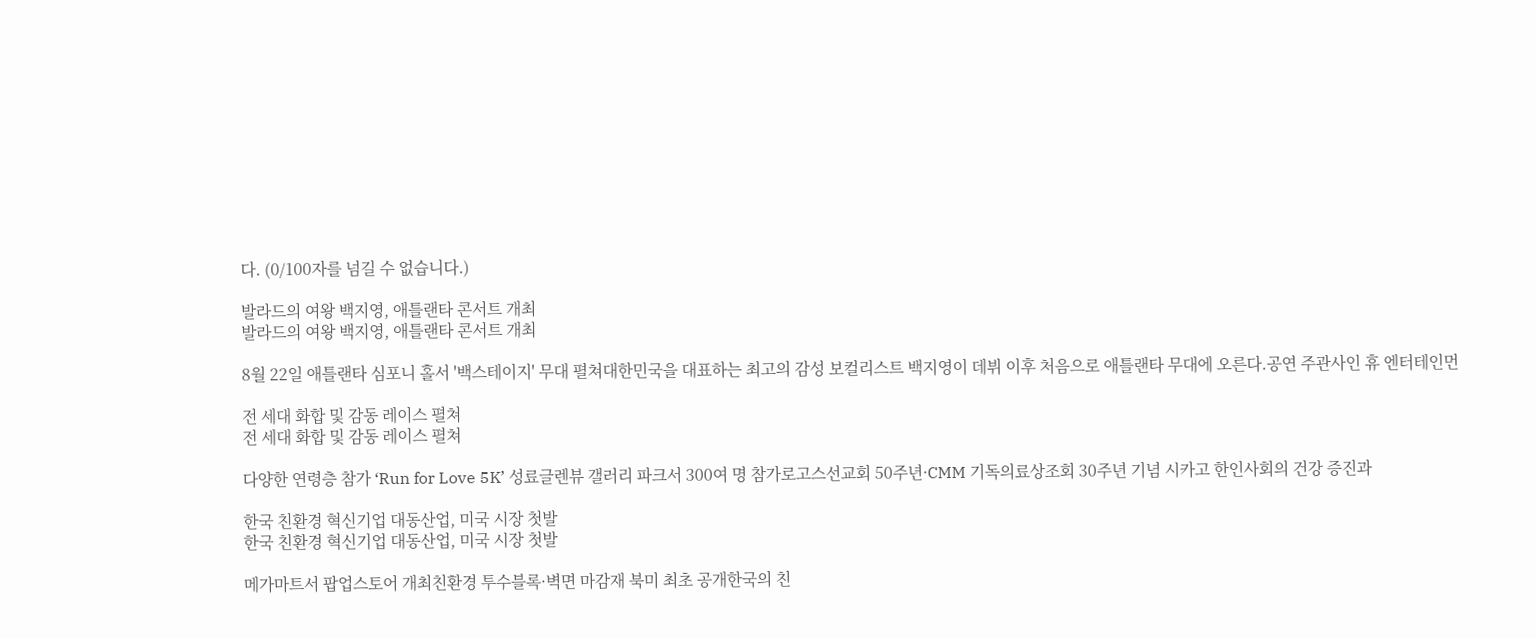다. (0/100자를 넘길 수 없습니다.)

발라드의 여왕 백지영, 애틀랜타 콘서트 개최
발라드의 여왕 백지영, 애틀랜타 콘서트 개최

8월 22일 애틀랜타 심포니 홀서 '백스테이지' 무대 펼쳐대한민국을 대표하는 최고의 감성 보컬리스트 백지영이 데뷔 이후 처음으로 애틀랜타 무대에 오른다.공연 주관사인 휴 엔터테인먼

전 세대 화합 및 감동 레이스 펼쳐
전 세대 화합 및 감동 레이스 펼쳐

다양한 연령층 참가 ‘Run for Love 5K’ 성료글렌뷰 갤러리 파크서 300여 명 참가로고스선교회 50주년·CMM 기독의료상조회 30주년 기념 시카고 한인사회의 건강 증진과

한국 친환경 혁신기업 대동산업, 미국 시장 첫발
한국 친환경 혁신기업 대동산업, 미국 시장 첫발

메가마트서 팝업스토어 개최친환경 투수블록·벽면 마감재 북미 최초 공개한국의 친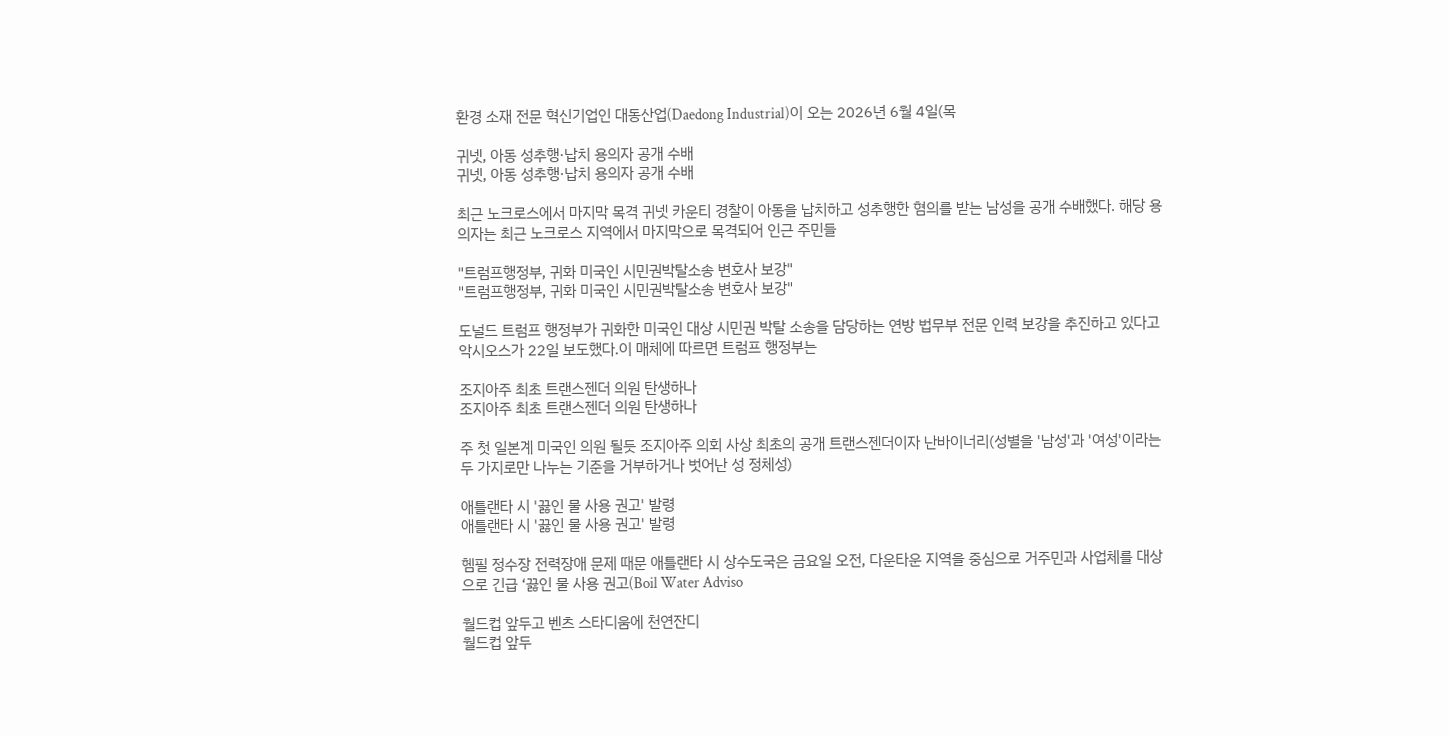환경 소재 전문 혁신기업인 대동산업(Daedong Industrial)이 오는 2026년 6월 4일(목

귀넷, 아동 성추행·납치 용의자 공개 수배
귀넷, 아동 성추행·납치 용의자 공개 수배

최근 노크로스에서 마지막 목격 귀넷 카운티 경찰이 아동을 납치하고 성추행한 혐의를 받는 남성을 공개 수배했다. 해당 용의자는 최근 노크로스 지역에서 마지막으로 목격되어 인근 주민들

"트럼프행정부, 귀화 미국인 시민권박탈소송 변호사 보강"
"트럼프행정부, 귀화 미국인 시민권박탈소송 변호사 보강"

도널드 트럼프 행정부가 귀화한 미국인 대상 시민권 박탈 소송을 담당하는 연방 법무부 전문 인력 보강을 추진하고 있다고 악시오스가 22일 보도했다.이 매체에 따르면 트럼프 행정부는

조지아주 최초 트랜스젠더 의원 탄생하나
조지아주 최초 트랜스젠더 의원 탄생하나

주 첫 일본계 미국인 의원 될듯 조지아주 의회 사상 최초의 공개 트랜스젠더이자 난바이너리(성별을 '남성'과 '여성'이라는 두 가지로만 나누는 기준을 거부하거나 벗어난 성 정체성)

애틀랜타 시 '끓인 물 사용 권고' 발령
애틀랜타 시 '끓인 물 사용 권고' 발령

헴필 정수장 전력장애 문제 때문 애틀랜타 시 상수도국은 금요일 오전, 다운타운 지역을 중심으로 거주민과 사업체를 대상으로 긴급 ‘끓인 물 사용 권고(Boil Water Adviso

월드컵 앞두고 벤츠 스타디움에 천연잔디
월드컵 앞두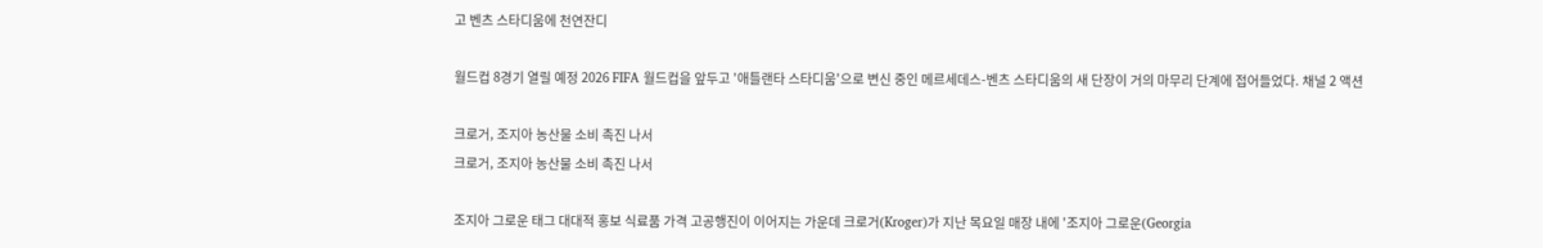고 벤츠 스타디움에 천연잔디

월드컵 8경기 열릴 예정 2026 FIFA 월드컵을 앞두고 '애틀랜타 스타디움'으로 변신 중인 메르세데스-벤츠 스타디움의 새 단장이 거의 마무리 단계에 접어들었다. 채널 2 액션

크로거, 조지아 농산물 소비 촉진 나서
크로거, 조지아 농산물 소비 촉진 나서

조지아 그로운 태그 대대적 홍보 식료품 가격 고공행진이 이어지는 가운데 크로거(Kroger)가 지난 목요일 매장 내에 '조지아 그로운(Georgia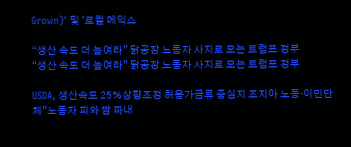Grown)' 및 '로컬 메익스

“생산 속도 더 높여라” 닭공장 노동자 사지로 모는 트럼프 정부
“생산 속도 더 높여라” 닭공장 노동자 사지로 모는 트럼프 정부

USDA, 생산속도 25%상향조정 허용가금류 중심지 조지아 노동·이민단체”노동자 피와 땀 짜내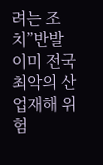려는 조치”반발 이미 전국 최악의 산업재해 위험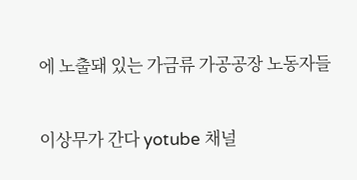에 노출돼 있는 가금류 가공공장 노동자들

이상무가 간다 yotube 채널